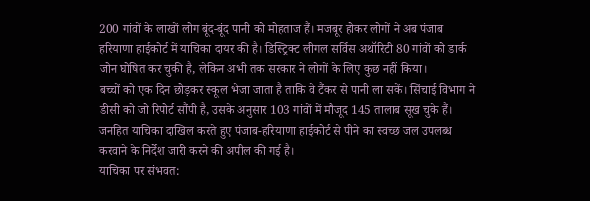200 गांवों के लाखों लोग बूंद-बूंद पानी को मोहताज हैं। मजबूर होकर लोगों ने अब पंजाब हरियाणा हाईकोर्ट में याचिका दायर की है। डिस्ट्रिक्ट लीगल सर्विस अथॉरिटी 80 गांवों को डार्क जोन घोषित कर चुकी है, लेकिन अभी तक सरकार ने लोगों के लिए कुछ नहीं किया।
बच्चों को एक दिन छोड़कर स्कूल भेजा जाता है ताकि वे टैंकर से पानी ला सकें। सिंचाई विभाग ने डीसी को जो रिपोर्ट सौंपी है, उसके अनुसार 103 गांवों में मौजूद 145 तालाब सूख चुके हैं। जनहित याचिका दाखिल करते हुए पंजाब-हरियाणा हाईकोर्ट से पीने का स्वच्छ जल उपलब्ध करवाने के निर्देश जारी करने की अपील की गई है।
याचिका पर संभवत: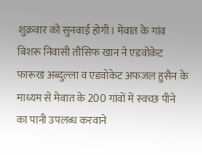शुक्रवार को सुनवाई होगी। मेवात के गांव बिशरू निवासी तौसिफ खान ने एडवोकेट फारूख अब्दुल्ला व एडवोकेट अफज़ल हुसैन के माध्यम से मेवात के 200 गांवों में स्वच्छ पीने का पानी उपलब्ध करवाने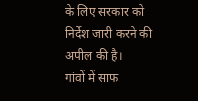के लिए सरकार को निर्देश जारी करने की अपील की है।
गांवों में साफ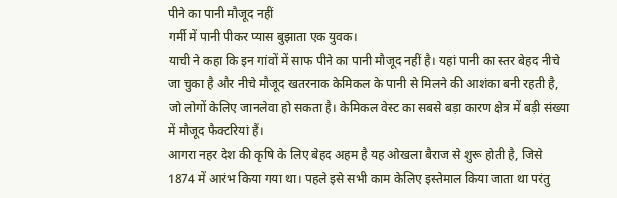पीने का पानी मौजूद नहीं
गर्मी में पानी पीकर प्यास बुझाता एक युवक।
याची ने कहा कि इन गांवों में साफ पीने का पानी मौजूद नहीं है। यहां पानी का स्तर बेहद नीचे जा चुका है और नीचे मौजूद खतरनाक केमिकल के पानी से मिलने की आशंका बनी रहती है, जो लोगों केलिए जानलेवा हो सकता है। केमिकल वेस्ट का सबसे बड़ा कारण क्षेत्र में बड़ी संख्या में मौजूद फैक्टरियां हैं।
आगरा नहर देश की कृषि के लिए बेहद अहम है यह ओखला बैराज से शुरू होती है, जिसे 1874 में आरंभ किया गया था। पहले इसे सभी काम केलिए इस्तेमाल किया जाता था परंतु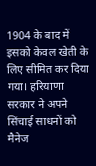1904 के बाद में इसको केवल खेती के लिए सीमित कर दिया गया। हरियाणा सरकार ने अपने सिंचाई साधनों को मैनेज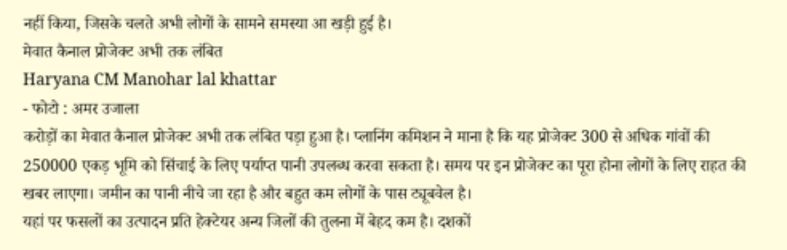नहीं किया, जिसके चलते अभी लोगों के सामने समस्या आ खड़ी हुई है।
मेवात कैनाल प्रोजेक्ट अभी तक लंबित
Haryana CM Manohar lal khattar
- फोटो : अमर उजाला
करोड़ों का मेवात कैनाल प्रोजेक्ट अभी तक लंबित पड़ा हुआ है। प्लानिंग कमिशन ने माना है कि यह प्रोजेक्ट 300 से अधिक गांवों की 250000 एकड़ भूमि को सिंचाई के लिए पर्याप्त पानी उपलब्ध करवा सकता है। समय पर इन प्रोजेक्ट का पूरा होना लोगों के लिए राहत की खबर लाएगा। जमीन का पानी नीचे जा रहा है और बहुत कम लोगों के पास ट्यूबवेल है।
यहां पर फसलों का उत्पादन प्रति हेक्टेयर अन्य जिलों की तुलना में बेहद कम है। दशकों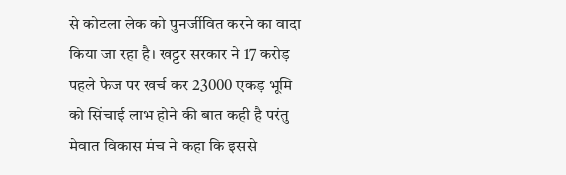से कोटला लेक को पुनर्जीवित करने का वादा किया जा रहा है। खट्टर सरकार ने 17 करोड़ पहले फेज पर खर्च कर 23000 एकड़ भूमि को सिंचाई लाभ होने की बात कही है परंतु मेवात विकास मंच ने कहा कि इससे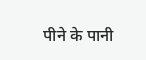पीने के पानी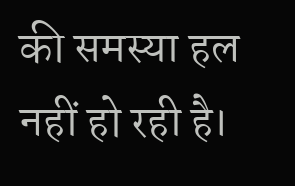की समस्या हल नहीं हो रही है।